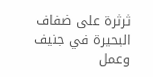ثرثرة على ضفاف البحيرة في جنيف وعمل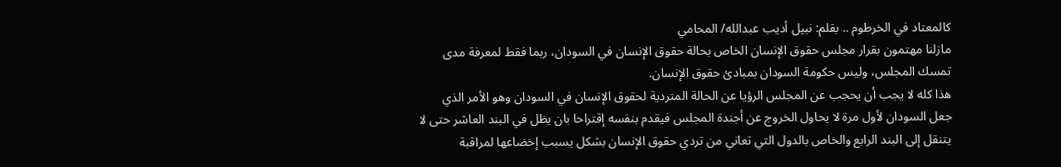كالمعتاد في الخرطوم .. بقلم: نبيل أديب عبدالله/ المحامي
مازلنا مهتمون بقرار مجلس حقوق الإنسان الخاص بحالة حقوق الإنسان في السودان، ربما فقط لمعرفة مدى تمسك المجلس، وليس حكومة السودان بمبادئ حقوق الإنسان.
هذا كله لا يجب أن يحجب عن المجلس الرؤيا عن الحالة المتردية لحقوق الإنسان في السودان وهو الأمر الذي جعل السودان لأول مرة لا يحاول الخروج عن أجندة المجلس فيقدم بنفسه إقتراحا بان يظل في البند العاشر حتى لا يتنقل إلى البند الرابع والخاص بالدول التي تعاني من تردي حقوق الإنسان بشكل يسبب إخضاعها لمراقبة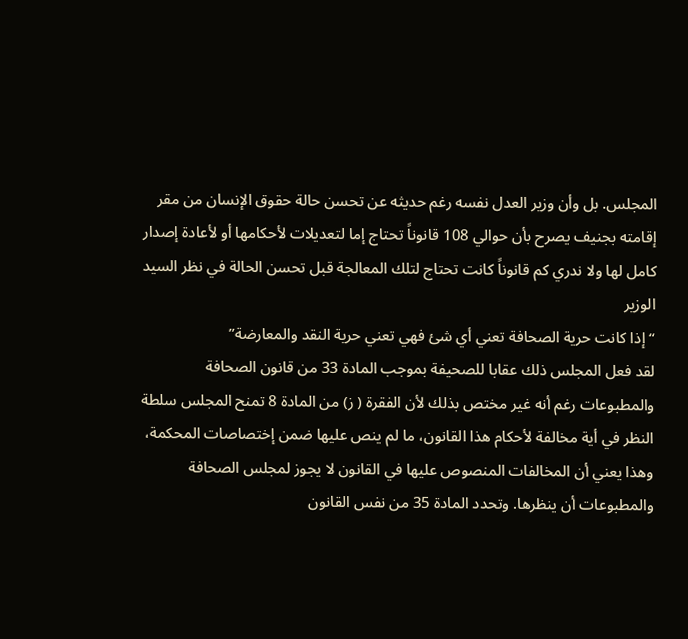المجلس. بل وأن وزير العدل نفسه رغم حديثه عن تحسن حالة حقوق الإنسان من مقر إقامته بجنيف يصرح بأن حوالي 108 قانوناً تحتاج إما لتعديلات لأحكامها أو لأعادة إصدار كامل لها ولا ندري كم قانوناً كانت تحتاج لتلك المعالجة قبل تحسن الحالة في نظر السيد الوزير
“إذا كانت حرية الصحافة تعني أي شئ فهي تعني حرية النقد والمعارضة”
لقد فعل المجلس ذلك عقابا للصحيفة بموجب المادة 33 من قانون الصحافة والمطبوعات رغم أنه غير مختص بذلك لأن الفقرة ( ز) من المادة 8 تمنح المجلس سلطة النظر في أية مخالفة لأحكام هذا القانون، ما لم ينص عليها ضمن إختصاصات المحكمة، وهذا يعني أن المخالفات المنصوص عليها في القانون لا يجوز لمجلس الصحافة والمطبوعات أن ينظرها. وتحدد المادة 35 من نفس القانون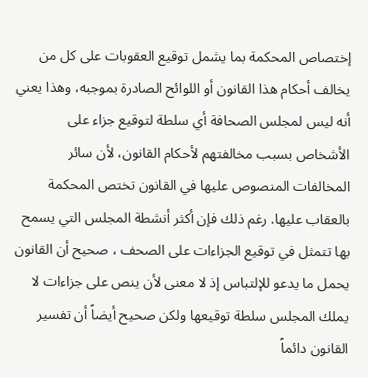إختصاص المحكمة بما يشمل توقيع العقوبات على كل من يخالف أحكام هذا القانون أو اللوائح الصادرة بموجبه، وهذا يعني أنه ليس لمجلس الصحافة أي سلطة لتوقيع جزاء على الأشخاص بسبب مخالفتهم لأحكام القانون، لأن سائر المخالفات المنصوص عليها في القانون تختص المحكمة بالعقاب عليها. رغم ذلك فإن أكثر أنشطة المجلس التي يسمح بها تتمثل في توقيع الجزاءات على الصحف ، صحيح أن القانون يحمل ما يدعو للإلتباس إذ لا معنى لأن ينص على جزاءات لا يملك المجلس سلطة توقيعها ولكن صحيح أيضاً أن تفسير القانون دائماً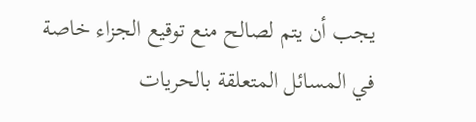يجب أن يتم لصالح منع توقيع الجزاء خاصة في المسائل المتعلقة بالحريات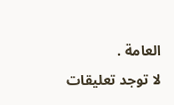العامة .
لا توجد تعليقات